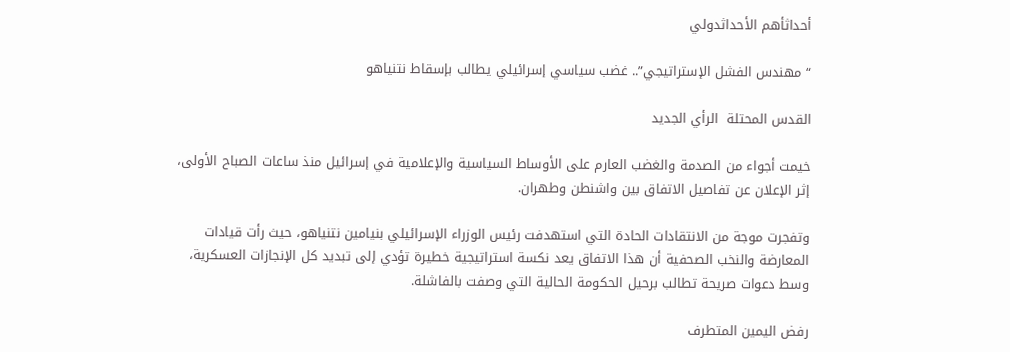أحداثأهم الأحداثدولي

“مهندس الفشل الإستراتيجي”.. غضب سياسي إسرائيلي يطالب بإسقاط نتنياهو

القدس المحتلة  الرأي الجديد

خيمت أجواء من الصدمة والغضب العارم على الأوساط السياسية والإعلامية في إسرائيل منذ ساعات الصباح الأولى، إثر الإعلان عن تفاصيل الاتفاق بين واشنطن وطهران.

وتفجرت موجة من الانتقادات الحادة التي استهدفت رئيس الوزراء الإسرائيلي بنيامين نتنياهو، حيث رأت قيادات المعارضة والنخب الصحفية أن هذا الاتفاق يعد نكسة استراتيجية خطيرة تؤدي إلى تبديد كل الإنجازات العسكرية، وسط دعوات صريحة تطالب برحيل الحكومة الحالية التي وصفت بالفاشلة.

رفض اليمين المتطرف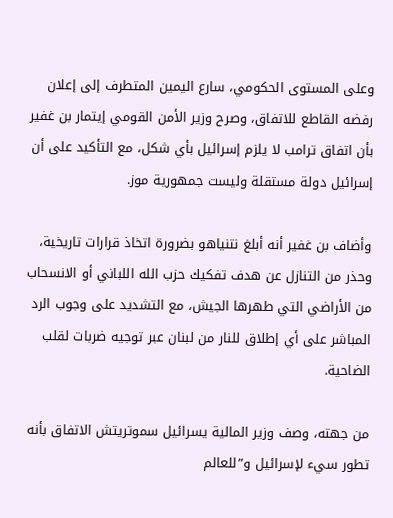وعلى المستوى الحكومي، سارع اليمين المتطرف إلى إعلان رفضه القاطع للاتفاق، وصرح وزير الأمن القومي إيتمار بن غفير بأن اتفاق ترامب لا يلزم إسرائيل بأي شكل، مع التأكيد على أن إسرائيل دولة مستقلة وليست جمهورية موز.

وأضاف بن غفير أنه أبلغ نتنياهو بضرورة اتخاذ قرارات تاريخية، وحذر من التنازل عن هدف تفكيك حزب الله اللباني أو الانسحاب من الأراضي التي طهرها الجيش، مع التشديد على وجوب الرد المباشر على أي إطلاق للنار من لبنان عبر توجيه ضربات لقلب الضاحية.

من جهته، وصف وزير المالية يسرائيل سموتريتش الاتفاق بأنه تطور سيء لإسرائيل و”للعالم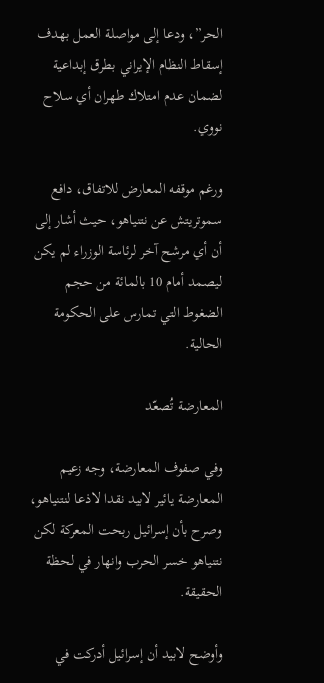الحر”، ودعا إلى مواصلة العمل بهدف إسقاط النظام الإيراني بطرق إبداعية لضمان عدم امتلاك طهران أي سلاح نووي.

ورغم موقفه المعارض للاتفاق، دافع سموتريتش عن نتنياهو، حيث أشار إلى أن أي مرشح آخر لرئاسة الوزراء لم يكن ليصمد أمام 10 بالمائة من حجم الضغوط التي تمارس على الحكومة الحالية.

المعارضة تُصعّد

وفي صفوف المعارضة، وجه زعيم المعارضة يائير لابيد نقدا لاذعا لنتنياهو، وصرح بأن إسرائيل ربحت المعركة لكن نتنياهو خسر الحرب وانهار في لحظة الحقيقة.

وأوضح لابيد أن إسرائيل أدركت في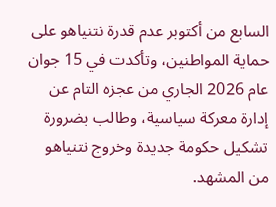السابع من أكتوبر عدم قدرة نتنياهو على حماية المواطنين، وتأكدت في 15 جوان عام 2026 الجاري من عجزه التام عن إدارة معركة سياسية، وطالب بضرورة تشكيل حكومة جديدة وخروج نتنياهو من المشهد.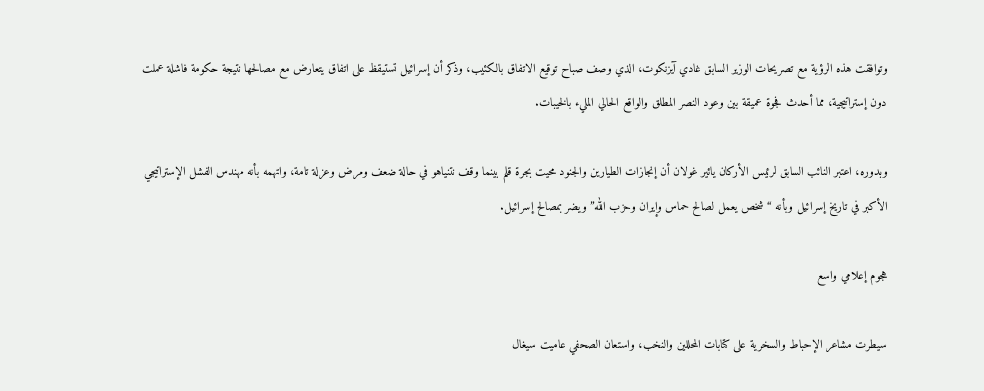وتوافقت هذه الرؤية مع تصريحات الوزير السابق غادي آيزنكوت، الذي وصف صباح توقيع الاتفاق بالكئيب، وذكر أن إسرائيل تستيقظ على اتفاق يتعارض مع مصالحها نتيجة حكومة فاشلة عملت دون إستراتيجية، مما أحدث فجوة عميقة بين وعود النصر المطلق والواقع الحالي المليء بالخيبات.

وبدوره، اعتبر النائب السابق لرئيس الأركان يائير غولان أن إنجازات الطيارين والجنود محيت بجرة قلم بينما وقف نتنياهو في حالة ضعف ومرض وعزلة تامة، واتهمه بأنه مهندس الفشل الإستراتيجي الأكبر في تاريخ إسرائيل وبأنه “شخص يعمل لصالح حماس وإيران وحزب الله” ويضر بمصالح إسرائيل.

هجوم إعلامي واسع

سيطرت مشاعر الإحباط والسخرية على كتابات المحللين والنخب، واستعان الصحفي عاميت سيغال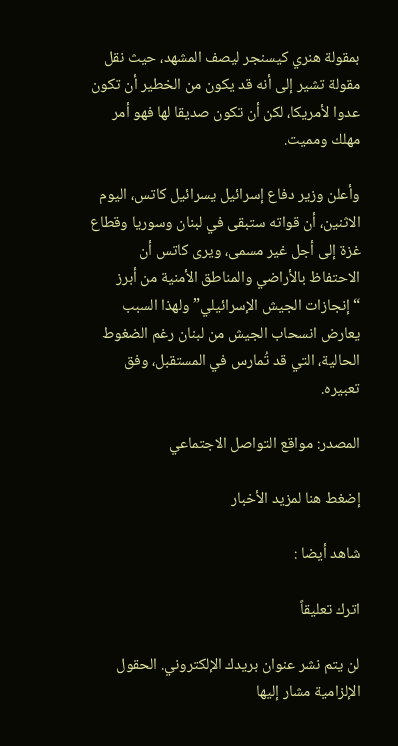بمقولة هنري كيسنجر ليصف المشهد، حيث نقل مقولة تشير إلى أنه قد يكون من الخطير أن تكون عدوا لأمريكا، لكن أن تكون صديقا لها فهو أمر مهلك ومميت.

وأعلن وزير دفاع إسرائيل يسرائيل كاتس، اليوم الاثنين، أن قواته ستبقى في لبنان وسوريا وقطاع غزة إلى أجل غير مسمى، ويرى كاتس أن الاحتفاظ بالأراضي والمناطق الأمنية من أبرز “إنجازات الجيش الإسرائيلي” ولهذا السبب يعارض انسحاب الجيش من لبنان رغم الضغوط الحالية، التي قد تُمارس في المستقبل، وفق تعبيره.

المصدر: مواقع التواصل الاجتماعي

إضغط هنا لمزيد الأخبار

شاهد أيضا :

اترك تعليقاً

لن يتم نشر عنوان بريدك الإلكتروني. الحقول الإلزامية مشار إليها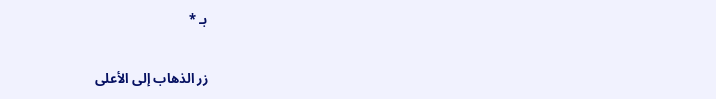بـ *

زر الذهاب إلى الأعلى